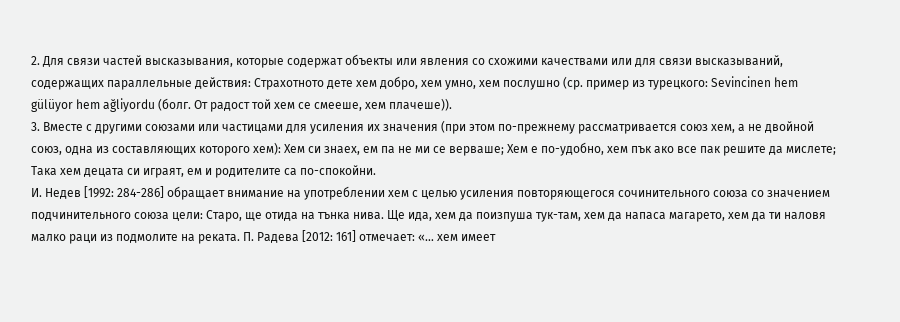2. Для связи частей высказывания, которые содержат объекты или явления со схожими качествами или для связи высказываний, содержащих параллельные действия: Страхотното дете хем добро, хем умно, хем послушно (ср. пример из турецкого: Sevincinen hem gülüyor hem ağliyordu (болг. От радост той хем се смееше, хем плачеше)).
3. Вместе с другими союзами или частицами для усиления их значения (при этом по-прежнему рассматривается союз хем, а не двойной союз, одна из составляющих которого хем): Хем си знаех, ем па не ми се верваше; Хем е по-удобно, хем пък ако все пак решите да мислете; Така хем децата си играят, ем и родителите са по-спокойни.
И. Недев [1992: 284-286] обращает внимание на употреблении хем с целью усиления повторяющегося сочинительного союза со значением подчинительного союза цели: Старо, ще отида на тънка нива. Ще ида, хем да поизпуша тук-там, хем да напаса магарето, хем да ти наловя малко раци из подмолите на реката. П. Радева [2012: 161] отмечает: «… хем имеет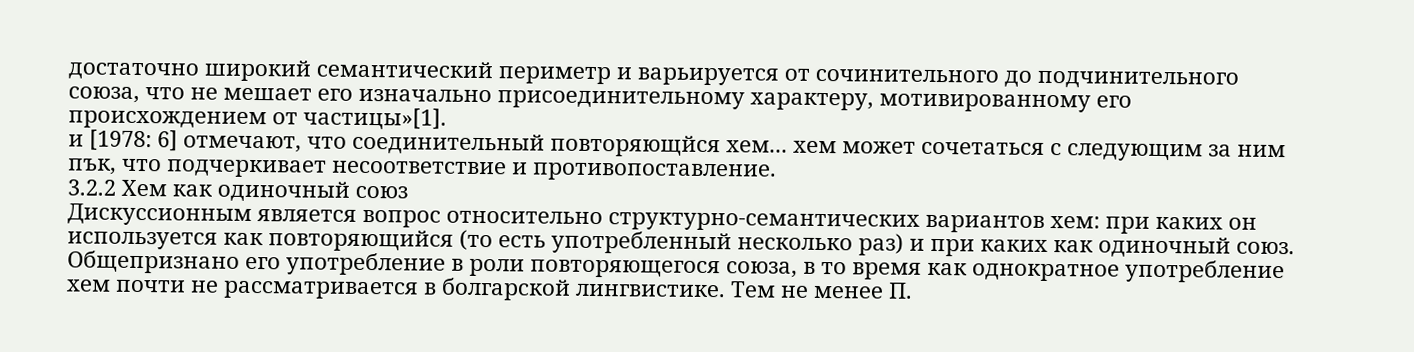достаточно широкий семантический периметр и варьируется от сочинительного до подчинительного союза, что не мешает его изначально присоединительному характеру, мотивированному его происхождением от частицы»[1].
и [1978: 6] отмечают, что соединительный повторяющйся хем... хем может сочетаться с следующим за ним пък, что подчеркивает несоответствие и противопоставление.
3.2.2 Хем как одиночный союз
Дискуссионным является вопрос относительно структурно-семантических вариантов хем: при каких он используется как повторяющийся (то есть употребленный несколько раз) и при каких как одиночный союз. Общепризнано его употребление в роли повторяющегося союза, в то время как однократное употребление хем почти не рассматривается в болгарской лингвистике. Тем не менее П.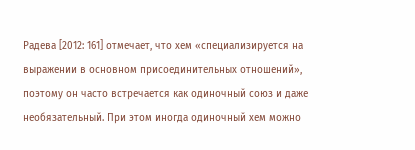Радева [2012: 161] отмечает, что хем «специализируется на выражении в основном присоединительных отношений», поэтому он часто встречается как одиночный союз и даже необязательный. При этом иногда одиночный хем можно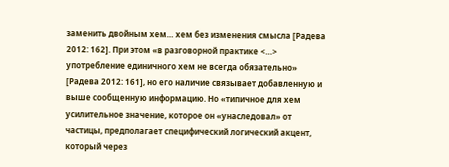заменить двойным хем… хем без изменения смысла [Радева 2012: 162]. При этом «в разговорной практике <…> употребление единичного хем не всегда обязательно» [Радева 2012: 161], но его наличие связывает добавленную и выше сообщенную информацию. Но «типичное для хем усилительное значение, которое он «унаследовал» от частицы, предполагает специфический логический акцент, который через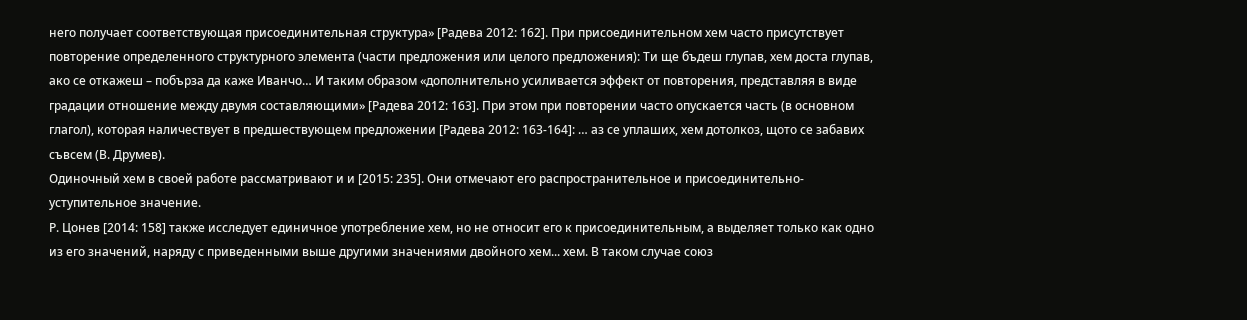него получает соответствующая присоединительная структура» [Радева 2012: 162]. При присоединительном хем часто присутствует повторение определенного структурного элемента (части предложения или целого предложения): Ти ще бъдеш глупав, хем доста глупав, ако се откажеш – побърза да каже Иванчо… И таким образом «дополнительно усиливается эффект от повторения, представляя в виде градации отношение между двумя составляющими» [Радева 2012: 163]. При этом при повторении часто опускается часть (в основном глагол), которая наличествует в предшествующем предложении [Радева 2012: 163-164]: … аз се уплаших, хем дотолкоз, щото се забавих съвсем (В. Друмев).
Одиночный хем в своей работе рассматривают и и [2015: 235]. Они отмечают его распространительное и присоединительно-уступительное значение.
Р. Цонев [2014: 158] также исследует единичное употребление хем, но не относит его к присоединительным, а выделяет только как одно из его значений, наряду с приведенными выше другими значениями двойного хем... хем. В таком случае союз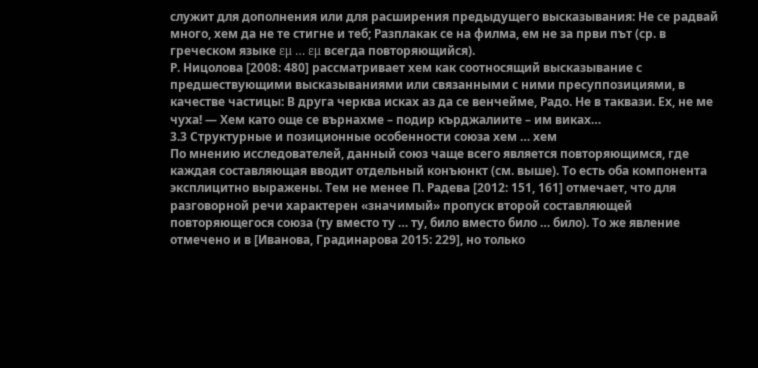служит для дополнения или для расширения предыдущего высказывания: Не се радвай много, хем да не те стигне и теб; Разплакак се на филма, ем не за први път (ср. в греческом языке εμ … εμ всегда повторяющийся).
Р. Ницолова [2008: 480] рассматривает хем как соотносящий высказывание с предшествующими высказываниями или связанными с ними пресуппозициями, в качестве частицы: В друга черква исках аз да се венчейме, Радо. Не в таквази. Ех, не ме чуха! — Хем като още се върнахме – подир кърджалиите – им виках…
3.3 Структурные и позиционные особенности союза хем … хем
По мнению исследователей, данный союз чаще всего является повторяющимся, где каждая составляющая вводит отдельный конъюнкт (см. выше). То есть оба компонента эксплицитно выражены. Тем не менее П. Радева [2012: 151, 161] отмечает, что для разговорной речи характерен «значимый» пропуск второй составляющей повторяющегося союза (ту вместо ту … ту, било вместо било … било). То же явление отмечено и в [Иванова, Градинарова 2015: 229], но только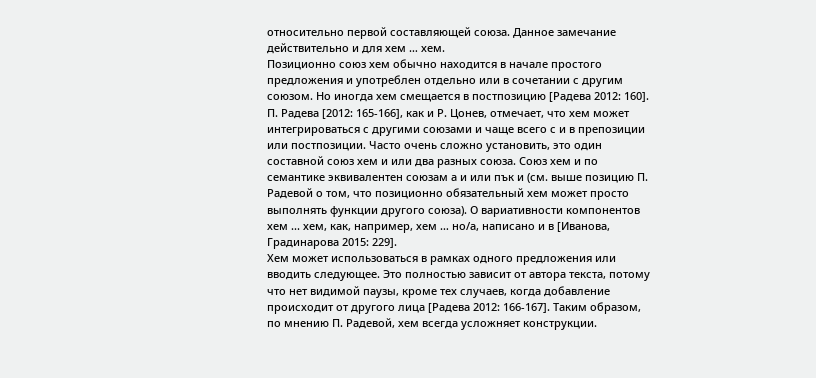относительно первой составляющей союза. Данное замечание действительно и для хем … хем.
Позиционно союз хем обычно находится в начале простого предложения и употреблен отдельно или в сочетании с другим союзом. Но иногда хем смещается в постпозицию [Радева 2012: 160].
П. Радева [2012: 165-166], как и Р. Цонев, отмечает, что хем может интегрироваться с другими союзами и чаще всего с и в препозиции или постпозиции. Часто очень сложно установить, это один составной союз хем и или два разных союза. Союз хем и по семантике эквивалентен союзам а и или пък и (см. выше позицию П. Радевой о том, что позиционно обязательный хем может просто выполнять функции другого союза). О вариативности компонентов хем ... хем, как, например, хем … но/а, написано и в [Иванова, Градинарова 2015: 229].
Хем может использоваться в рамках одного предложения или вводить следующее. Это полностью зависит от автора текста, потому что нет видимой паузы, кроме тех случаев, когда добавление происходит от другого лица [Радева 2012: 166-167]. Таким образом, по мнению П. Радевой, хем всегда усложняет конструкции.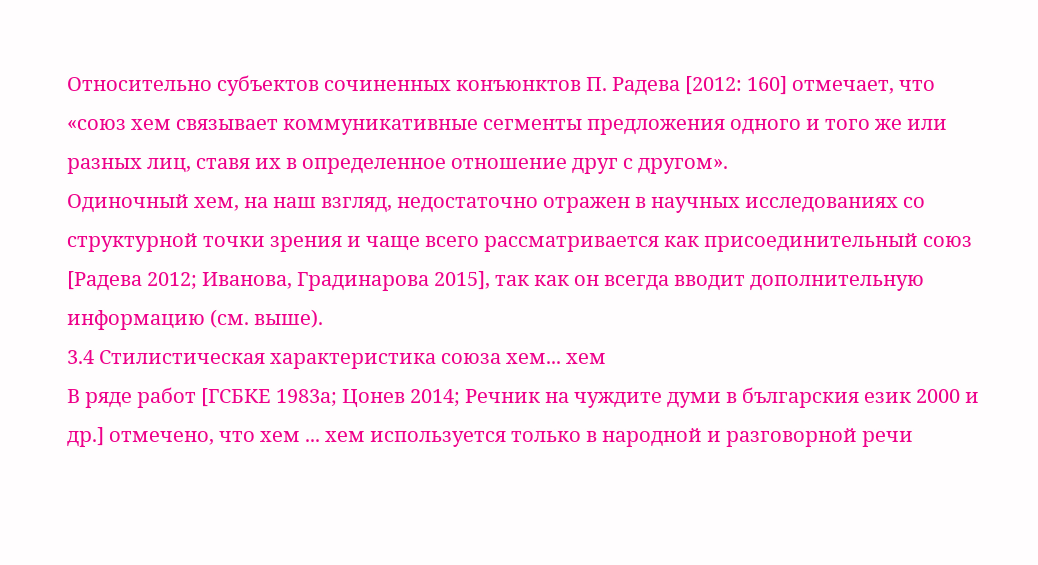Относительно субъектов сочиненных конъюнктов П. Радева [2012: 160] отмечает, что «союз хем связывает коммуникативные сегменты предложения одного и того же или разных лиц, ставя их в определенное отношение друг с другом».
Одиночный хем, на наш взгляд, недостаточно отражен в научных исследованиях со структурной точки зрения и чаще всего рассматривается как присоединительный союз [Радева 2012; Иванова, Градинарова 2015], так как он всегда вводит дополнительную информацию (см. выше).
3.4 Стилистическая характеристика союза хем... хем
В ряде работ [ГСБКЕ 1983а; Цонев 2014; Речник на чуждите думи в българския език 2000 и др.] отмечено, что хем ... хем используется только в народной и разговорной речи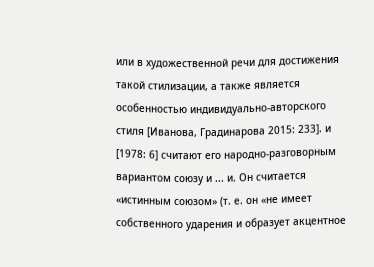или в художественной речи для достижения такой стилизации, а также является особенностью индивидуально-авторского стиля [Иванова, Градинарова 2015: 233]. и [1978: 6] считают его народно-разговорным вариантом союзу и ... и. Он считается «истинным союзом» (т. е. он «не имеет собственного ударения и образует акцентное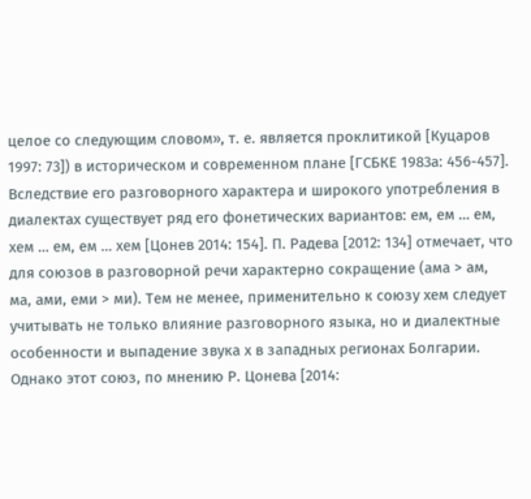целое со следующим словом», т. е. является проклитикой [Куцаров 1997: 73]) в историческом и современном плане [ГСБКЕ 1983а: 456-457].
Вследствие его разговорного характера и широкого употребления в диалектах существует ряд его фонетических вариантов: ем, ем … ем, хем … ем, ем … хем [Цонев 2014: 154]. П. Радева [2012: 134] отмечает, что для союзов в разговорной речи характерно сокращение (ама > ам, ма, ами, еми > ми). Тем не менее, применительно к союзу хем следует учитывать не только влияние разговорного языка, но и диалектные особенности и выпадение звука х в западных регионах Болгарии.
Однако этот союз, по мнению Р. Цонева [2014: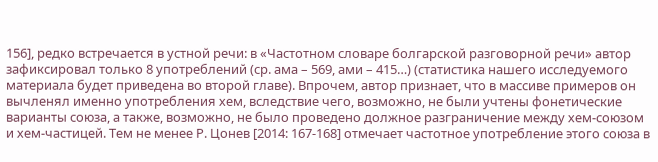156], редко встречается в устной речи: в «Частотном словаре болгарской разговорной речи» автор зафиксировал только 8 употреблений (ср. ама – 569, ами – 415…) (статистика нашего исследуемого материала будет приведена во второй главе). Впрочем, автор признает, что в массиве примеров он вычленял именно употребления хем, вследствие чего, возможно, не были учтены фонетические варианты союза, а также, возможно, не было проведено должное разграничение между хем-союзом и хем-частицей. Тем не менее Р. Цонев [2014: 167-168] отмечает частотное употребление этого союза в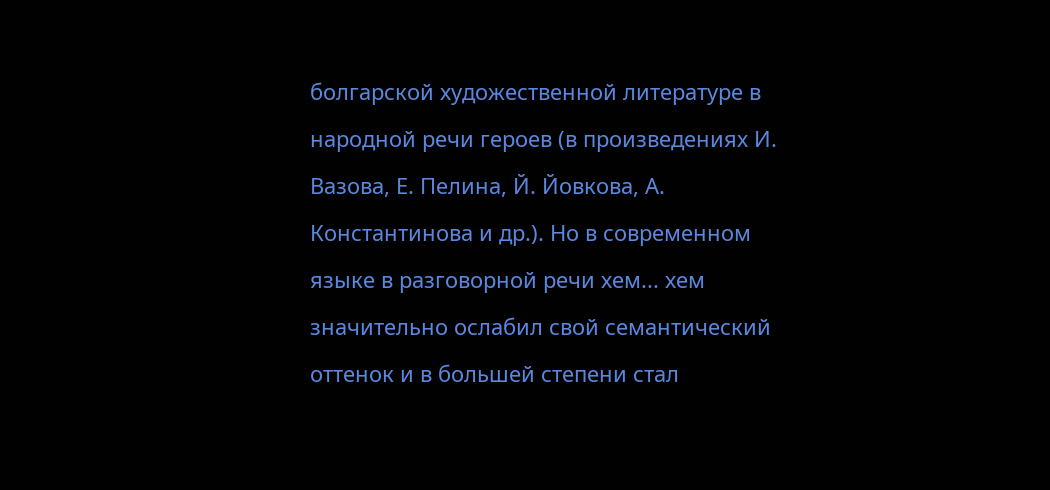болгарской художественной литературе в народной речи героев (в произведениях И. Вазова, Е. Пелина, Й. Йовкова, А. Константинова и др.). Но в современном языке в разговорной речи хем... хем значительно ослабил свой семантический оттенок и в большей степени стал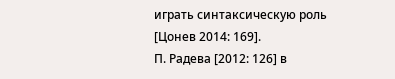играть синтаксическую роль [Цонев 2014: 169].
П. Радева [2012: 126] в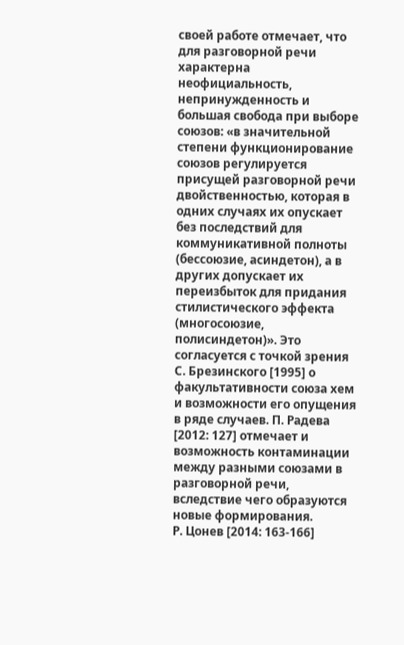своей работе отмечает, что для разговорной речи характерна неофициальность, непринужденность и большая свобода при выборе союзов: «в значительной степени функционирование союзов регулируется присущей разговорной речи двойственностью, которая в одних случаях их опускает без последствий для коммуникативной полноты (бессоюзие, асиндетон), а в других допускает их переизбыток для придания стилистического эффекта (многосоюзие, полисиндетон)». Это согласуется с точкой зрения С. Брезинского [1995] о факультативности союза хем и возможности его опущения в ряде случаев. П. Радева [2012: 127] отмечает и возможность контаминации между разными союзами в разговорной речи, вследствие чего образуются новые формирования.
Р. Цонев [2014: 163-166]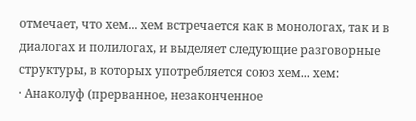отмечает, что хем... хем встречается как в монологах, так и в диалогах и полилогах, и выделяет следующие разговорные структуры, в которых употребляется союз хем... хем:
· Анаколуф (прерванное, незаконченное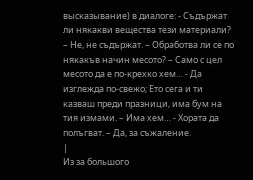высказывание) в диалоге: - Съдържат ли някакви вещества тези материали? – Не, не съдържат. – Обработва ли се по някакъв начин месото? – Само с цел месото да е по-крехко хем… - Да изглежда по-свежо; Ето сега и ти казваш преди празници, има бум на тия измами. – Има хем… - Хората да полъгват. – Да, за съжаление.
|
Из за большого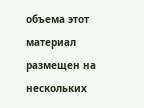объема этот материал размещен на нескольких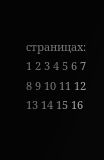страницах:
1 2 3 4 5 6 7 8 9 10 11 12 13 14 15 16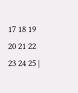17 18 19 20 21 22 23 24 25 |